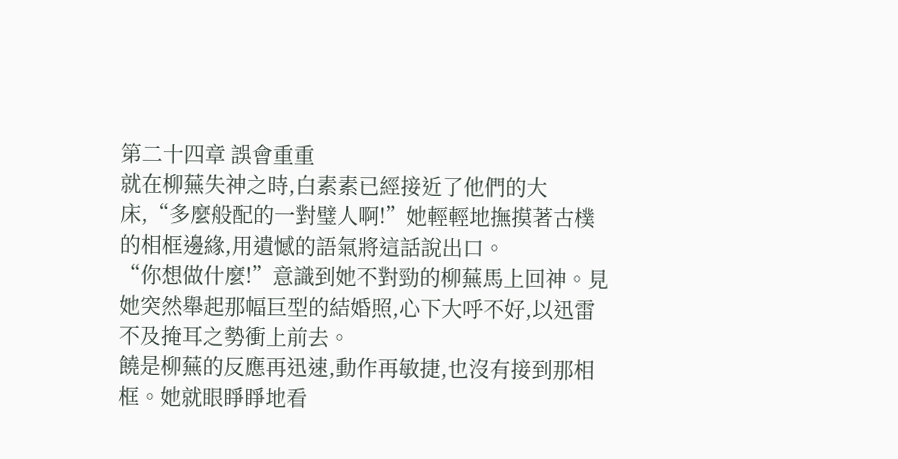第二十四章 誤會重重
就在柳蕪失神之時,白素素已經接近了他們的大床,“多麼般配的一對璧人啊!”她輕輕地撫摸著古樸的相框邊緣,用遺憾的語氣將這話說出口。
“你想做什麼!”意識到她不對勁的柳蕪馬上回神。見她突然舉起那幅巨型的結婚照,心下大呼不好,以迅雷不及掩耳之勢衝上前去。
饒是柳蕪的反應再迅速,動作再敏捷,也沒有接到那相框。她就眼睜睜地看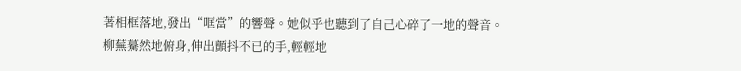著相框落地,發出“哐當”的響聲。她似乎也聽到了自己心碎了一地的聲音。
柳蕪驀然地俯身,伸出顫抖不已的手,輕輕地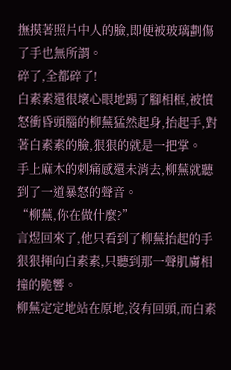撫摸著照片中人的臉,即便被玻璃劃傷了手也無所謂。
碎了,全都碎了!
白素素還很壞心眼地踢了腳相框,被憤怒衝昏頭腦的柳蕪猛然起身,抬起手,對著白素素的臉,狠狠的就是一把掌。
手上麻木的刺痛感還未消去,柳蕪就聽到了一道暴怒的聲音。
“柳蕪,你在做什麼?”
言煜回來了,他只看到了柳蕪抬起的手狠狠揮向白素素,只聽到那一聲肌膚相撞的脆響。
柳蕪定定地站在原地,沒有回頭,而白素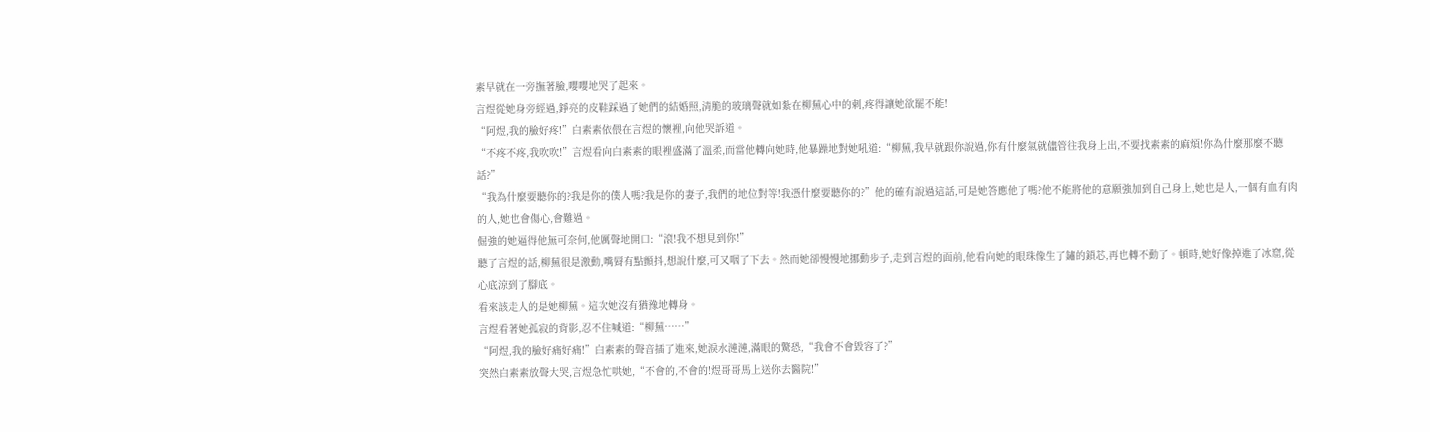素早就在一旁撫著臉,嚶嚶地哭了起來。
言煜從她身旁經過,錚亮的皮鞋踩過了她們的結婚照,清脆的玻璃聲就如紮在柳蕪心中的刺,疼得讓她欲罷不能!
“阿煜,我的臉好疼!”白素素依偎在言煜的懷裡,向他哭訴道。
“不疼不疼,我吹吹!”言煜看向白素素的眼裡盛滿了溫柔,而當他轉向她時,他暴躁地對她吼道:“柳蕪,我早就跟你說過,你有什麼氣就儘管往我身上出,不要找素素的麻煩!你為什麼那麼不聽話?”
“我為什麼要聽你的?我是你的僕人嗎?我是你的妻子,我們的地位對等!我憑什麼要聽你的?”他的確有說過這話,可是她答應他了嗎?他不能將他的意願強加到自己身上,她也是人,一個有血有肉的人,她也會傷心,會難過。
倔強的她逼得他無可奈何,他厲聲地開口:“滾!我不想見到你!”
聽了言煜的話,柳蕪很是激動,嘴脣有點顫抖,想說什麼,可又咽了下去。然而她卻慢慢地挪動步子,走到言煜的面前,他看向她的眼珠像生了鏽的鎖芯,再也轉不動了。頓時,她好像掉進了冰窟,從心底涼到了腳底。
看來該走人的是她柳蕪。這次她沒有猶豫地轉身。
言煜看著她孤寂的背影,忍不住喊道:“柳蕪……”
“阿煜,我的臉好痛好痛!”白素素的聲音插了進來,她淚水漣漣,滿眼的驚恐,“我會不會毀容了?”
突然白素素放聲大哭,言煜急忙哄她,“不會的,不會的!煜哥哥馬上送你去醫院!”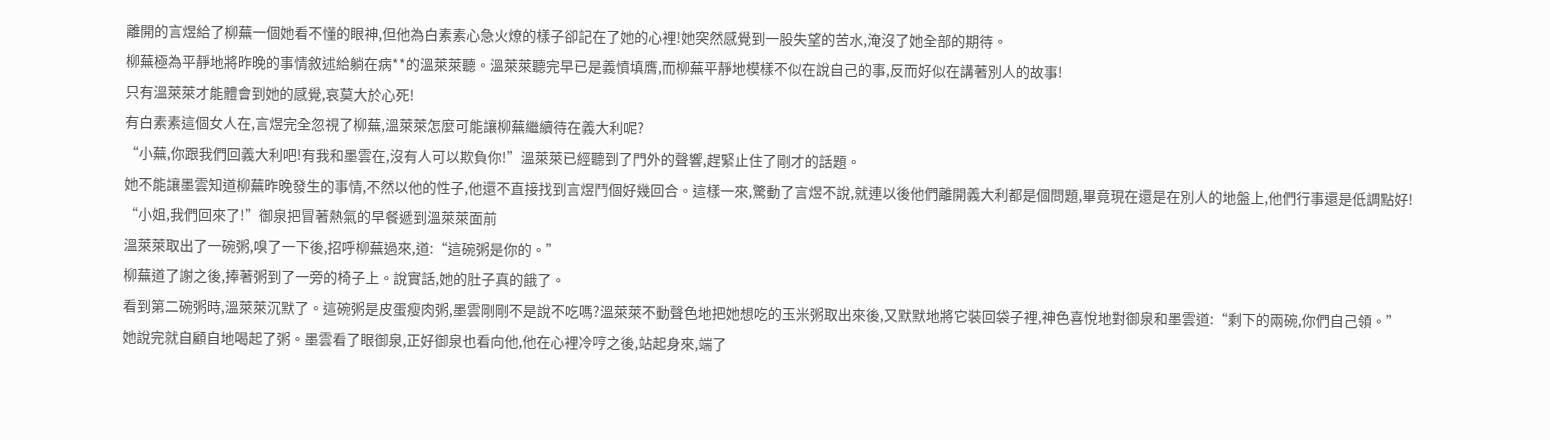離開的言煜給了柳蕪一個她看不懂的眼神,但他為白素素心急火燎的樣子卻記在了她的心裡!她突然感覺到一股失望的苦水,淹沒了她全部的期待。
柳蕪極為平靜地將昨晚的事情敘述給躺在病**的溫萊萊聽。溫萊萊聽完早已是義憤填膺,而柳蕪平靜地模樣不似在說自己的事,反而好似在講著別人的故事!
只有溫萊萊才能體會到她的感覺,哀莫大於心死!
有白素素這個女人在,言煜完全忽視了柳蕪,溫萊萊怎麼可能讓柳蕪繼續待在義大利呢?
“小蕪,你跟我們回義大利吧!有我和墨雲在,沒有人可以欺負你!”溫萊萊已經聽到了門外的聲響,趕緊止住了剛才的話題。
她不能讓墨雲知道柳蕪昨晚發生的事情,不然以他的性子,他還不直接找到言煜鬥個好幾回合。這樣一來,驚動了言煜不說,就連以後他們離開義大利都是個問題,畢竟現在還是在別人的地盤上,他們行事還是低調點好!
“小姐,我們回來了!”御泉把冒著熱氣的早餐遞到溫萊萊面前
溫萊萊取出了一碗粥,嗅了一下後,招呼柳蕪過來,道:“這碗粥是你的。”
柳蕪道了謝之後,捧著粥到了一旁的椅子上。說實話,她的肚子真的餓了。
看到第二碗粥時,溫萊萊沉默了。這碗粥是皮蛋瘦肉粥,墨雲剛剛不是說不吃嗎?溫萊萊不動聲色地把她想吃的玉米粥取出來後,又默默地將它裝回袋子裡,神色喜悅地對御泉和墨雲道:“剩下的兩碗,你們自己領。”
她說完就自顧自地喝起了粥。墨雲看了眼御泉,正好御泉也看向他,他在心裡冷哼之後,站起身來,端了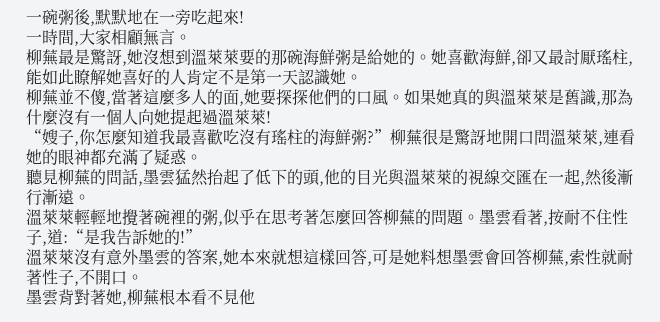一碗粥後,默默地在一旁吃起來!
一時間,大家相顧無言。
柳蕪最是驚訝,她沒想到溫萊萊要的那碗海鮮粥是給她的。她喜歡海鮮,卻又最討厭瑤柱,能如此瞭解她喜好的人肯定不是第一天認識她。
柳蕪並不傻,當著這麼多人的面,她要探探他們的口風。如果她真的與溫萊萊是舊識,那為什麼沒有一個人向她提起過溫萊萊!
“嫂子,你怎麼知道我最喜歡吃沒有瑤柱的海鮮粥?”柳蕪很是驚訝地開口問溫萊萊,連看她的眼神都充滿了疑惑。
聽見柳蕪的問話,墨雲猛然抬起了低下的頭,他的目光與溫萊萊的視線交匯在一起,然後漸行漸遠。
溫萊萊輕輕地攪著碗裡的粥,似乎在思考著怎麼回答柳蕪的問題。墨雲看著,按耐不住性子,道:“是我告訴她的!”
溫萊萊沒有意外墨雲的答案,她本來就想這樣回答,可是她料想墨雲會回答柳蕪,索性就耐著性子,不開口。
墨雲背對著她,柳蕪根本看不見他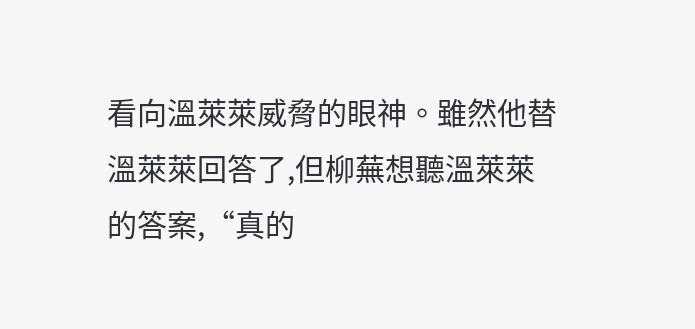看向溫萊萊威脅的眼神。雖然他替溫萊萊回答了,但柳蕪想聽溫萊萊的答案,“真的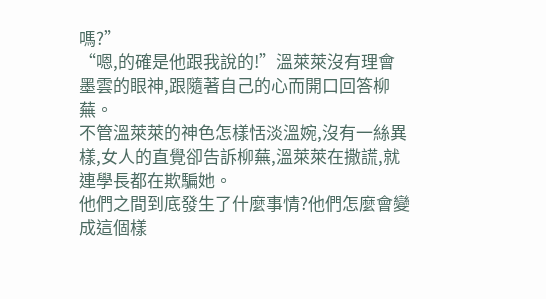嗎?”
“嗯,的確是他跟我說的!”溫萊萊沒有理會墨雲的眼神,跟隨著自己的心而開口回答柳蕪。
不管溫萊萊的神色怎樣恬淡溫婉,沒有一絲異樣,女人的直覺卻告訴柳蕪,溫萊萊在撒謊,就連學長都在欺騙她。
他們之間到底發生了什麼事情?他們怎麼會變成這個樣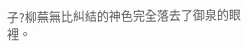子?柳蕪無比糾結的神色完全落去了御泉的眼裡。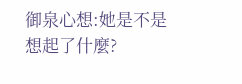御泉心想:她是不是想起了什麼?